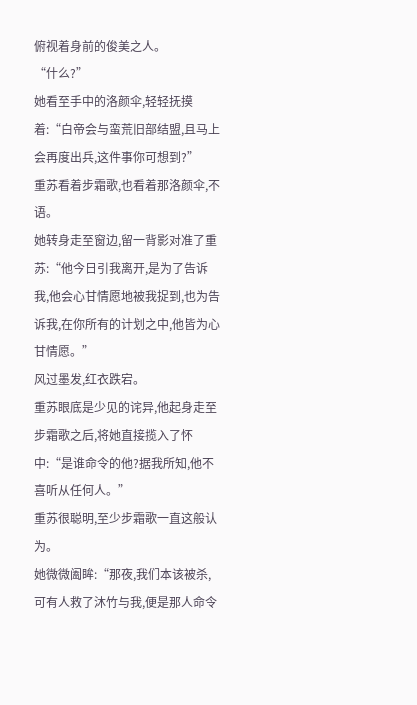俯视着身前的俊美之人。
“什么?”
她看至手中的洛颜伞,轻轻抚摸着:“白帝会与蛮荒旧部结盟,且马上会再度出兵,这件事你可想到?”
重苏看着步霜歌,也看着那洛颜伞,不语。
她转身走至窗边,留一背影对准了重苏:“他今日引我离开,是为了告诉我,他会心甘情愿地被我捉到,也为告诉我,在你所有的计划之中,他皆为心甘情愿。”
风过墨发,红衣跌宕。
重苏眼底是少见的诧异,他起身走至步霜歌之后,将她直接揽入了怀中:“是谁命令的他?据我所知,他不喜听从任何人。”
重苏很聪明,至少步霜歌一直这般认为。
她微微阖眸:“那夜,我们本该被杀,可有人救了沐竹与我,便是那人命令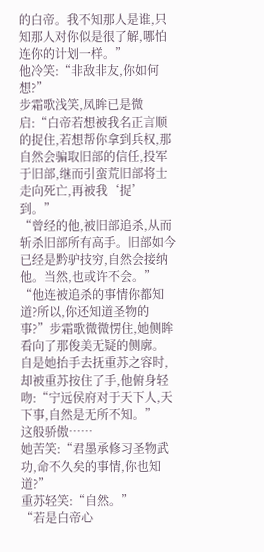的白帝。我不知那人是谁,只知那人对你似是很了解,哪怕连你的计划一样。”
他冷笑:“非敌非友,你如何想?”
步霜歌浅笑,凤眸已是微启:“白帝若想被我名正言顺的捉住,若想帮你拿到兵权,那自然会骗取旧部的信任,投军于旧部,继而引蛮荒旧部将士走向死亡,再被我‘捉’到。”
“曾经的他,被旧部追杀,从而斩杀旧部所有高手。旧部如今已经是黔驴技穷,自然会接纳他。当然,也或许不会。”
“他连被追杀的事情你都知道?所以,你还知道圣物的事?”步霜歌微微愣住,她侧眸看向了那俊美无疑的侧廓。
自是她抬手去抚重苏之容时,却被重苏按住了手,他俯身轻吻:“宁远侯府对于天下人,天下事,自然是无所不知。”
这般骄傲……
她苦笑:“君墨承修习圣物武功,命不久矣的事情,你也知道?”
重苏轻笑:“自然。”
“若是白帝心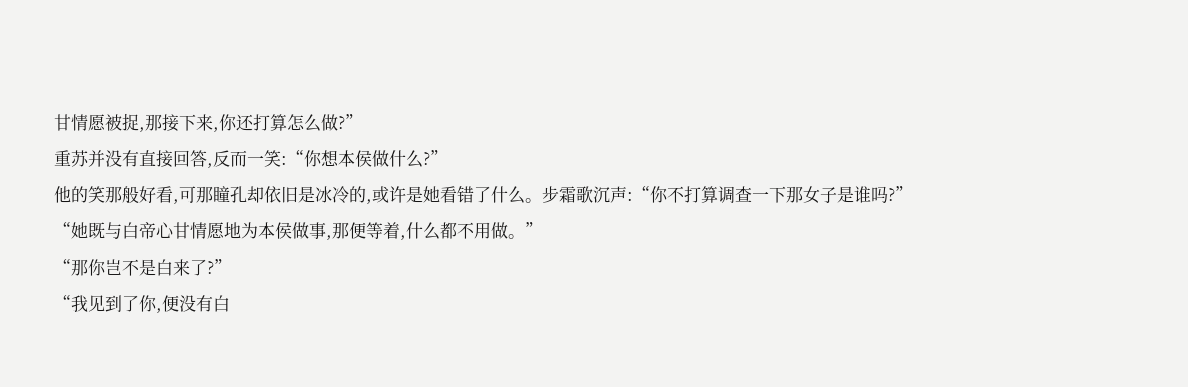甘情愿被捉,那接下来,你还打算怎么做?”
重苏并没有直接回答,反而一笑:“你想本侯做什么?”
他的笑那般好看,可那瞳孔却依旧是冰冷的,或许是她看错了什么。步霜歌沉声:“你不打算调查一下那女子是谁吗?”
“她既与白帝心甘情愿地为本侯做事,那便等着,什么都不用做。”
“那你岂不是白来了?”
“我见到了你,便没有白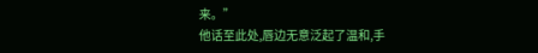来。”
他话至此处,唇边无意泛起了温和,手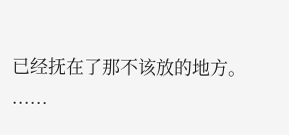已经抚在了那不该放的地方。
……